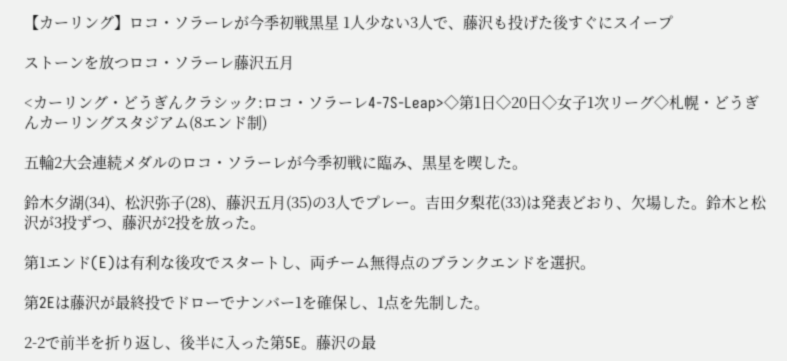【カーリング】ロコ・ソラーレが今季初戦黒星 1人少ない3人で、藤沢も投げた後すぐにスイープ

ストーンを放つロコ・ソラーレ藤沢五月

<カーリング・どうぎんクラシック:ロコ・ソラーレ4-7S-Leap>◇第1日◇20日◇女子1次リーグ◇札幌・どうぎんカーリングスタジアム(8エンド制)

五輪2大会連続メダルのロコ・ソラーレが今季初戦に臨み、黒星を喫した。

鈴木夕湖(34)、松沢弥子(28)、藤沢五月(35)の3人でプレー。吉田夕梨花(33)は発表どおり、欠場した。鈴木と松沢が3投ずつ、藤沢が2投を放った。

第1エンド(E)は有利な後攻でスタートし、両チーム無得点のブランクエンドを選択。

第2Eは藤沢が最終投でドローでナンバー1を確保し、1点を先制した。

2-2で前半を折り返し、後半に入った第5E。藤沢の最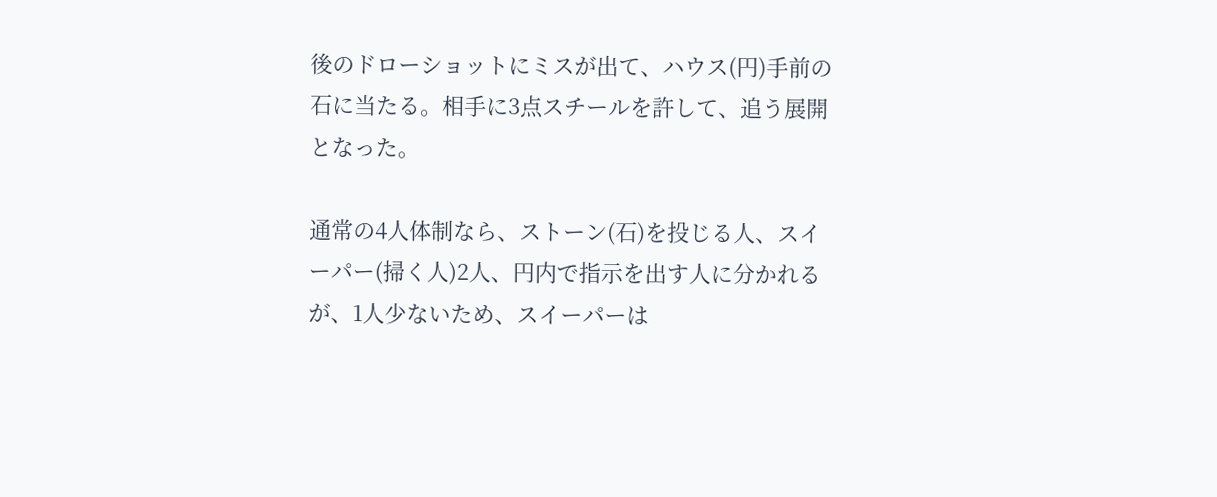後のドローショットにミスが出て、ハウス(円)手前の石に当たる。相手に3点スチールを許して、追う展開となった。

通常の4人体制なら、ストーン(石)を投じる人、スイーパー(掃く人)2人、円内で指示を出す人に分かれるが、1人少ないため、スイーパーは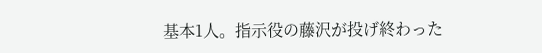基本1人。指示役の藤沢が投げ終わった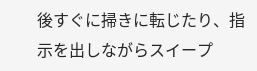後すぐに掃きに転じたり、指示を出しながらスイープ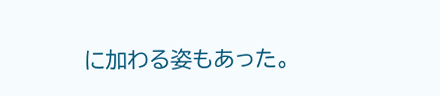に加わる姿もあった。